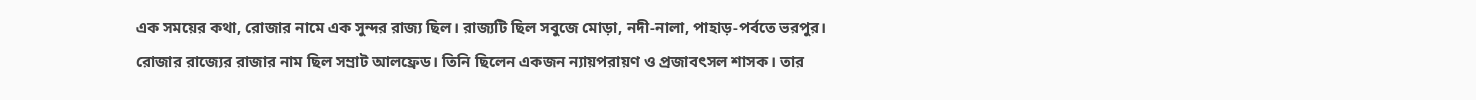এক সময়ের কথা, রোজার নামে এক সুন্দর রাজ্য ছিল। রাজ্যটি ছিল সবুজে মোড়া, নদী-নালা, পাহাড়-পর্বতে ভরপুর। রোজার রাজ্যের রাজার নাম ছিল সম্রাট আলফ্রেড। তিনি ছিলেন একজন ন্যায়পরায়ণ ও প্রজাবৎসল শাসক। তার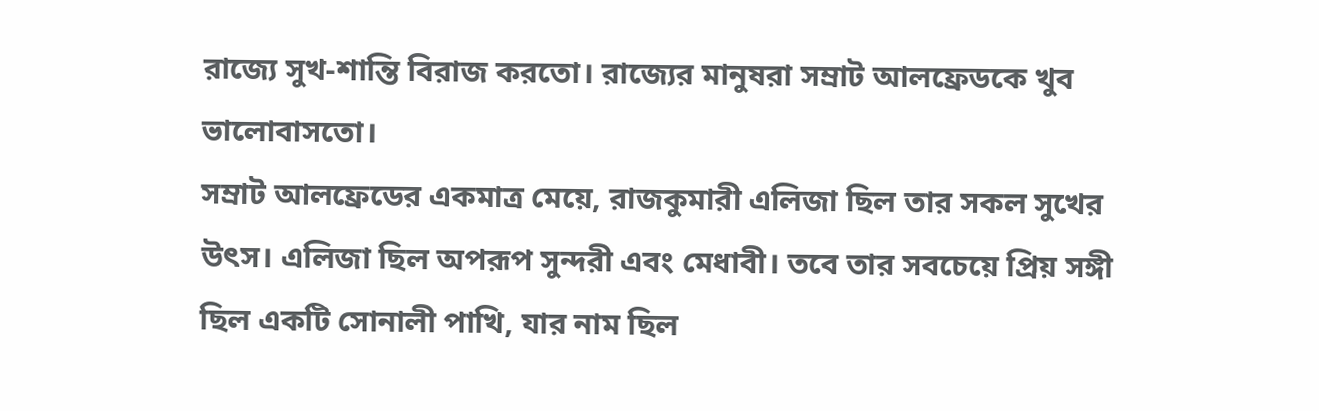রাজ্যে সুখ-শান্তি বিরাজ করতো। রাজ্যের মানুষরা সম্রাট আলফ্রেডকে খুব ভালোবাসতো।
সম্রাট আলফ্রেডের একমাত্র মেয়ে, রাজকুমারী এলিজা ছিল তার সকল সুখের উৎস। এলিজা ছিল অপরূপ সুন্দরী এবং মেধাবী। তবে তার সবচেয়ে প্রিয় সঙ্গী ছিল একটি সোনালী পাখি, যার নাম ছিল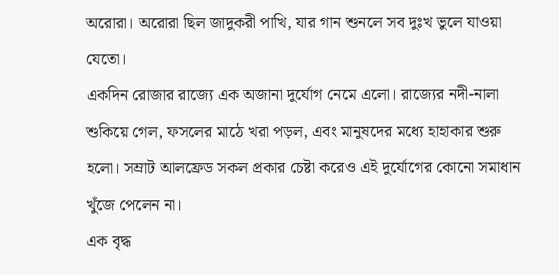অরোরা। অরোরা ছিল জাদুকরী পাখি, যার গান শুনলে সব দুঃখ ভুলে যাওয়া যেতো।
একদিন রোজার রাজ্যে এক অজানা দুর্যোগ নেমে এলো। রাজ্যের নদী-নালা শুকিয়ে গেল, ফসলের মাঠে খরা পড়ল, এবং মানুষদের মধ্যে হাহাকার শুরু হলো। সম্রাট আলফ্রেড সকল প্রকার চেষ্টা করেও এই দুর্যোগের কোনো সমাধান খুঁজে পেলেন না।
এক বৃদ্ধ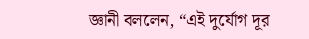জ্ঞানী বললেন, “এই দুর্যোগ দূর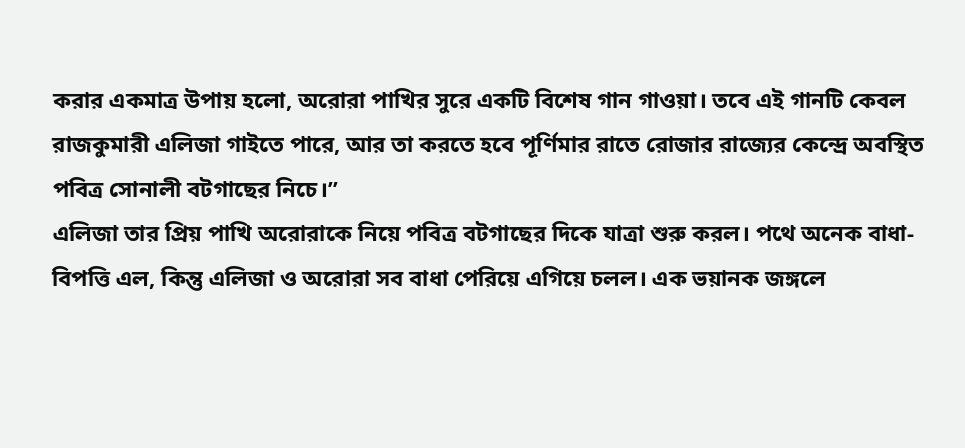করার একমাত্র উপায় হলো, অরোরা পাখির সুরে একটি বিশেষ গান গাওয়া। তবে এই গানটি কেবল রাজকুমারী এলিজা গাইতে পারে, আর তা করতে হবে পূর্ণিমার রাতে রোজার রাজ্যের কেন্দ্রে অবস্থিত পবিত্র সোনালী বটগাছের নিচে।”
এলিজা তার প্রিয় পাখি অরোরাকে নিয়ে পবিত্র বটগাছের দিকে যাত্রা শুরু করল। পথে অনেক বাধা-বিপত্তি এল, কিন্তু এলিজা ও অরোরা সব বাধা পেরিয়ে এগিয়ে চলল। এক ভয়ানক জঙ্গলে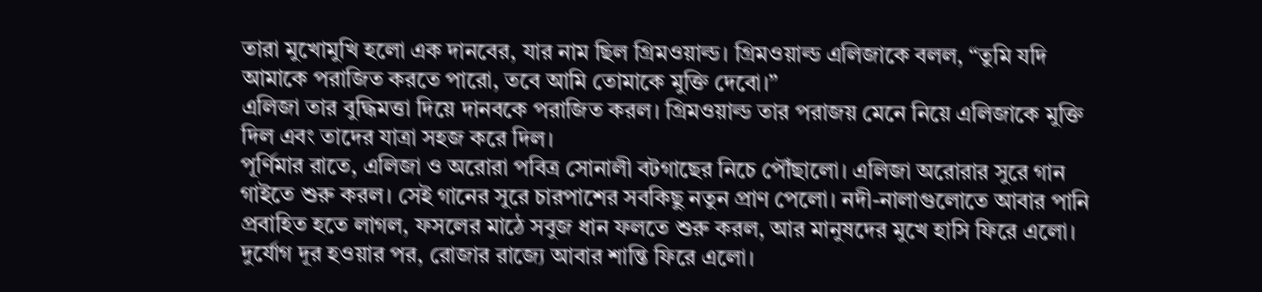তারা মুখোমুখি হলো এক দানবের, যার নাম ছিল গ্রিমওয়াল্ড। গ্রিমওয়াল্ড এলিজাকে বলল, “তুমি যদি আমাকে পরাজিত করতে পারো, তবে আমি তোমাকে মুক্তি দেবো।”
এলিজা তার বুদ্ধিমত্তা দিয়ে দানবকে পরাজিত করল। গ্রিমওয়াল্ড তার পরাজয় মেনে নিয়ে এলিজাকে মুক্তি দিল এবং তাদের যাত্রা সহজ করে দিল।
পূর্ণিমার রাতে, এলিজা ও অরোরা পবিত্র সোনালী বটগাছের নিচে পৌঁছালো। এলিজা অরোরার সুরে গান গাইতে শুরু করল। সেই গানের সুরে চারপাশের সবকিছু নতুন প্রাণ পেলো। নদী-নালাগুলোতে আবার পানি প্রবাহিত হতে লাগল, ফসলের মাঠে সবুজ ধান ফলতে শুরু করল, আর মানুষদের মুখে হাসি ফিরে এলো।
দুর্যোগ দূর হওয়ার পর, রোজার রাজ্যে আবার শান্তি ফিরে এলো।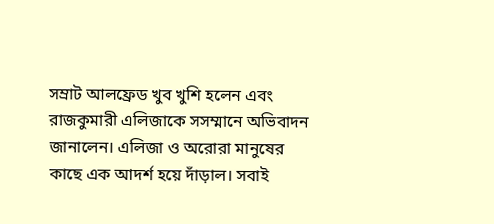সম্রাট আলফ্রেড খুব খুশি হলেন এবং রাজকুমারী এলিজাকে সসম্মানে অভিবাদন জানালেন। এলিজা ও অরোরা মানুষের কাছে এক আদর্শ হয়ে দাঁড়াল। সবাই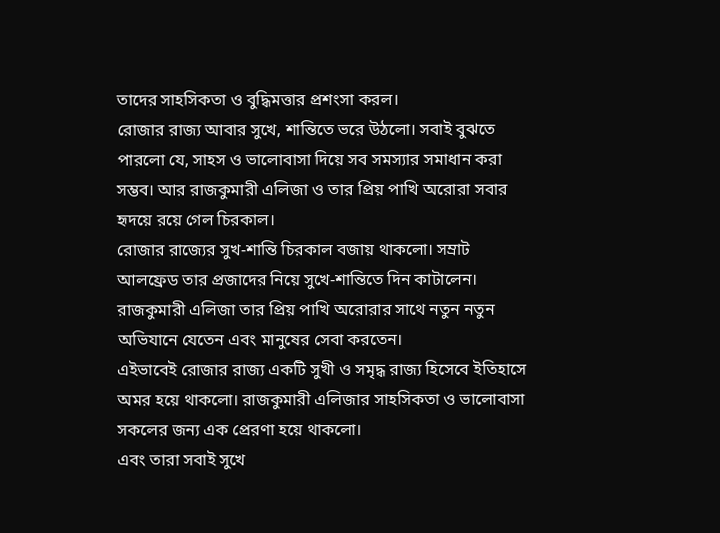তাদের সাহসিকতা ও বুদ্ধিমত্তার প্রশংসা করল।
রোজার রাজ্য আবার সুখে, শান্তিতে ভরে উঠলো। সবাই বুঝতে পারলো যে, সাহস ও ভালোবাসা দিয়ে সব সমস্যার সমাধান করা সম্ভব। আর রাজকুমারী এলিজা ও তার প্রিয় পাখি অরোরা সবার হৃদয়ে রয়ে গেল চিরকাল।
রোজার রাজ্যের সুখ-শান্তি চিরকাল বজায় থাকলো। সম্রাট আলফ্রেড তার প্রজাদের নিয়ে সুখে-শান্তিতে দিন কাটালেন। রাজকুমারী এলিজা তার প্রিয় পাখি অরোরার সাথে নতুন নতুন অভিযানে যেতেন এবং মানুষের সেবা করতেন।
এইভাবেই রোজার রাজ্য একটি সুখী ও সমৃদ্ধ রাজ্য হিসেবে ইতিহাসে অমর হয়ে থাকলো। রাজকুমারী এলিজার সাহসিকতা ও ভালোবাসা সকলের জন্য এক প্রেরণা হয়ে থাকলো।
এবং তারা সবাই সুখে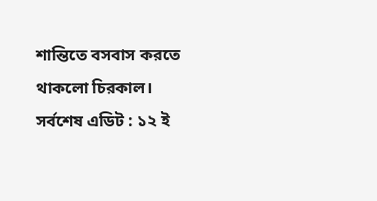শান্তিতে বসবাস করতে থাকলো চিরকাল।
সর্বশেষ এডিট : ১২ ই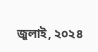জুলাই, ২০২৪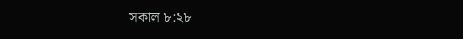সকাল ৮:২৮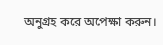অনুগ্রহ করে অপেক্ষা করুন।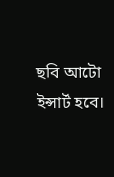ছবি আটো ইন্সার্ট হবে।